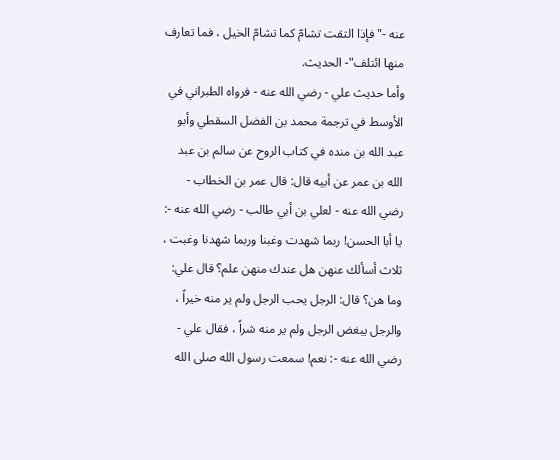عنه -"فإذا التقت تشامّ كما تشامّ الخيل ، فما تعارف منها ائتلف"- الحديث.
وأما حديث علي - رضي الله عنه - فرواه الطبراني في الأوسط في ترجمة محمد بن الفضل السقطي وأبو عبد الله بن منده في كتاب الروح عن سالم بن عبد الله بن عمر عن أبيه قال: قال عمر بن الخطاب - رضي الله عنه - لعلي بن أبي طالب - رضي الله عنه -: يا أبا الحسن! ربما شهدت وغبنا وربما شهدنا وغبت ، ثلاث أسألك عنهن هل عندك منهن علم؟ قال علي: وما هن؟ قال: الرجل يحب الرجل ولم ير منه خيراً ، والرجل يبغض الرجل ولم ير منه شراً ، فقال علي - رضي الله عنه -: نعم! سمعت رسول الله صلى الله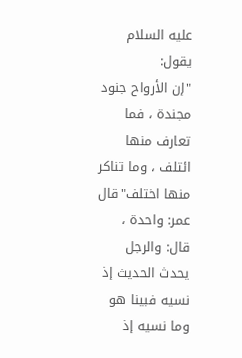عليه السلام يقول:
"إن الأرواح جنود مجندة ، فما تعارف منها ائتلف ، وما تناكر منها اختلف"قال عمر: واحدة ، قال: والرجل يحدث الحديث إذ نسيه فبينا هو وما نسيه إذ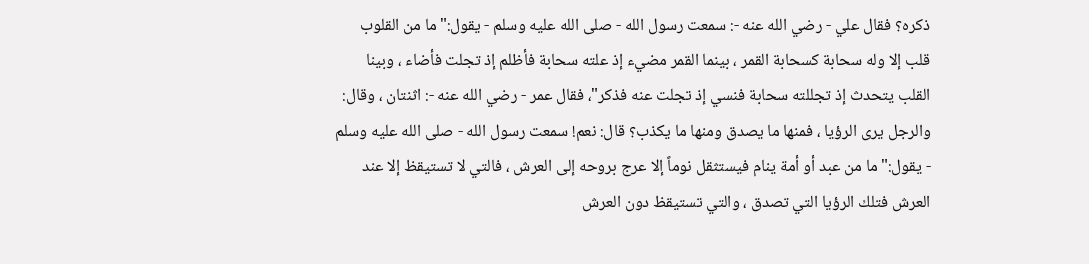ذكره؟ فقال علي - رضي الله عنه -: سمعت رسول الله - صلى الله عليه وسلم - يقول:"ما من القلوب قلب إلا وله سحابة كسحابة القمر ، بينما القمر مضيء إذ علته سحابة فأظلم إذ تجلت فأضاء ، وبينا القلب يتحدث إذ تجللته سحابة فنسي إذ تجلت عنه فذكر"، فقال عمر - رضي الله عنه -: اثنتان ، وقال: والرجل يرى الرؤيا ، فمنها ما يصدق ومنها ما يكذب؟ قال: نعم! سمعت رسول الله - صلى الله عليه وسلم - يقول:"ما من عبد أو أمة ينام فيستثقل نوماً إلا عرج بروحه إلى العرش ، فالتي لا تستيقظ إلا عند العرش فتلك الرؤيا التي تصدق ، والتي تستيقظ دون العرش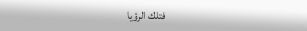فتلك الرؤيا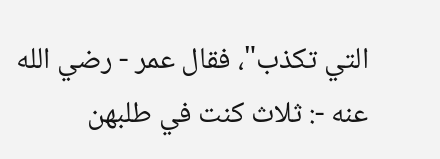التي تكذب"، فقال عمر - رضي الله عنه -: ثلاث كنت في طلبهن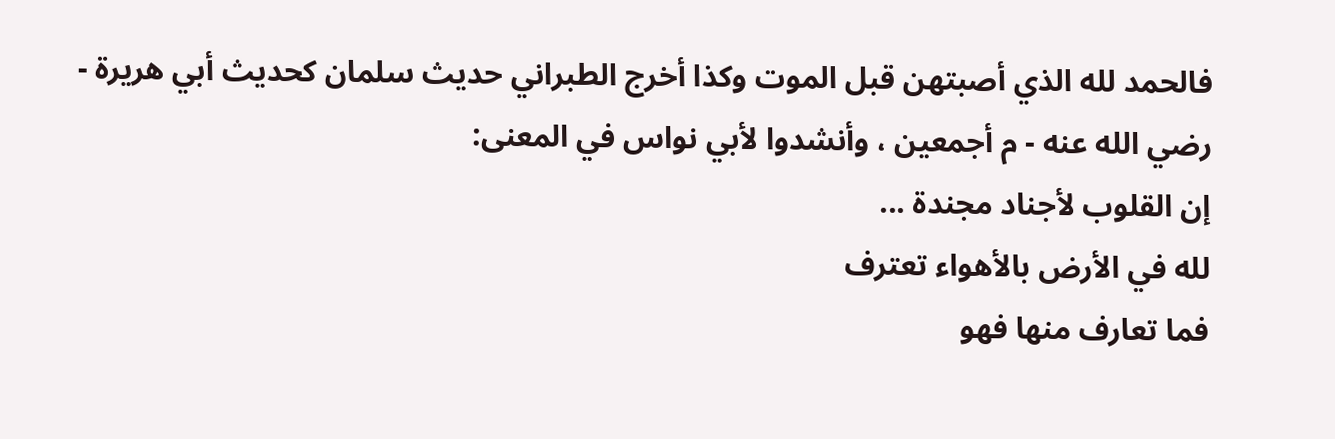فالحمد لله الذي أصبتهن قبل الموت وكذا أخرج الطبراني حديث سلمان كحديث أبي هريرة - رضي الله عنه - م أجمعين ، وأنشدوا لأبي نواس في المعنى:
إن القلوب لأجناد مجندة ...
لله في الأرض بالأهواء تعترف
فما تعارف منها فهو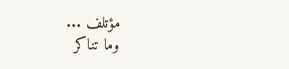مؤتلف ...
وما تناكر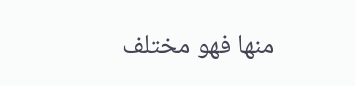منها فهو مختلف